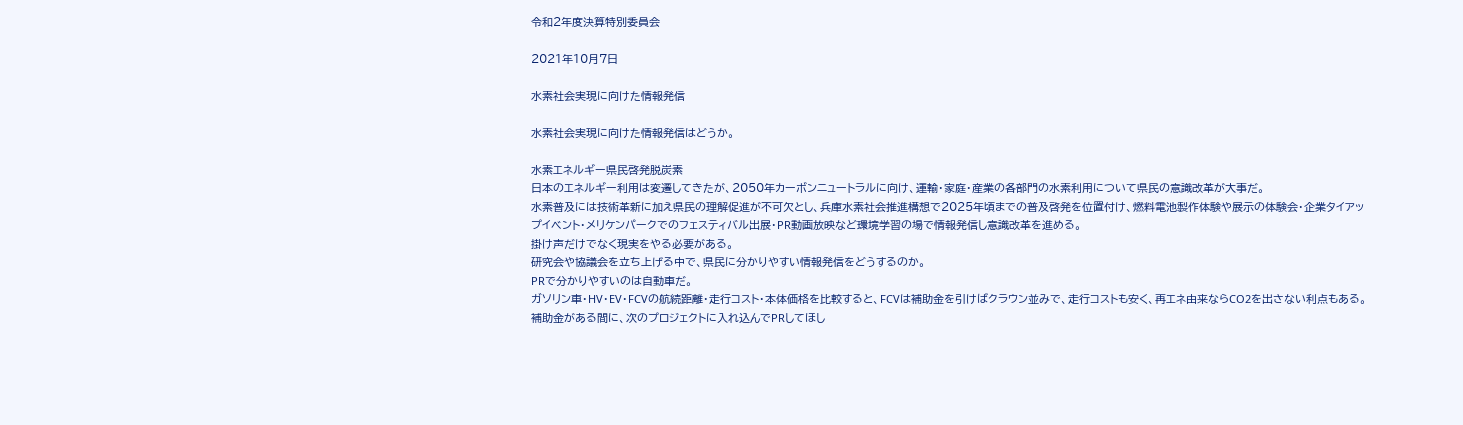令和2年度決算特別委員会

2021年10月7日

水素社会実現に向けた情報発信

水素社会実現に向けた情報発信はどうか。

水素エネルギー県民啓発脱炭素
日本のエネルギー利用は変遷してきたが、2050年カーボンニュートラルに向け、運輸・家庭・産業の各部門の水素利用について県民の意識改革が大事だ。
水素普及には技術革新に加え県民の理解促進が不可欠とし、兵庫水素社会推進構想で2025年頃までの普及啓発を位置付け、燃料電池製作体験や展示の体験会・企業タイアップイベント・メリケンパークでのフェスティバル出展・PR動画放映など環境学習の場で情報発信し意識改革を進める。
掛け声だけでなく現実をやる必要がある。
研究会や協議会を立ち上げる中で、県民に分かりやすい情報発信をどうするのか。
PRで分かりやすいのは自動車だ。
ガソリン車・HV・EV・FCVの航続距離・走行コスト・本体価格を比較すると、FCVは補助金を引けばクラウン並みで、走行コストも安く、再エネ由来ならCO2を出さない利点もある。
補助金がある間に、次のプロジェクトに入れ込んでPRしてほし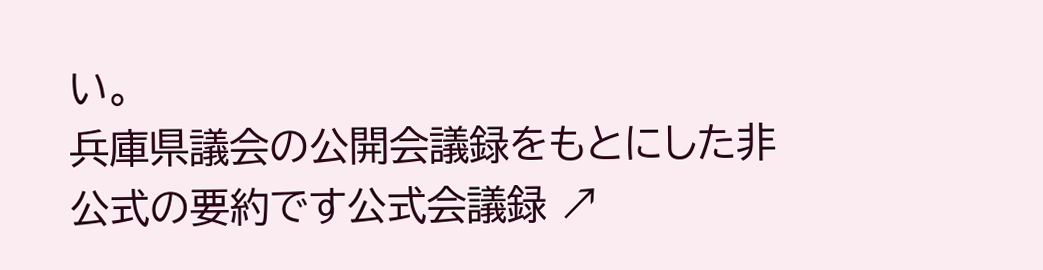い。
兵庫県議会の公開会議録をもとにした非公式の要約です公式会議録 ↗